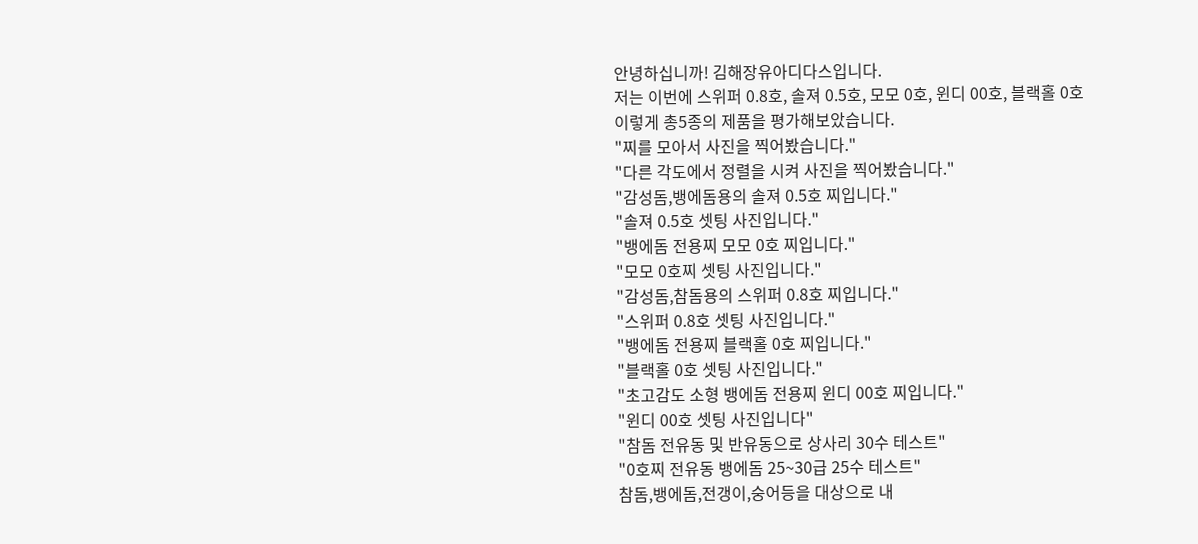안녕하십니까! 김해장유아디다스입니다.
저는 이번에 스위퍼 0.8호, 솔져 0.5호, 모모 0호, 윈디 00호, 블랙홀 0호
이렇게 총5종의 제품을 평가해보았습니다.
"찌를 모아서 사진을 찍어봤습니다."
"다른 각도에서 정렬을 시켜 사진을 찍어봤습니다."
"감성돔,뱅에돔용의 솔져 0.5호 찌입니다."
"솔져 0.5호 셋팅 사진입니다."
"뱅에돔 전용찌 모모 0호 찌입니다."
"모모 0호찌 셋팅 사진입니다."
"감성돔,참돔용의 스위퍼 0.8호 찌입니다."
"스위퍼 0.8호 셋팅 사진입니다."
"뱅에돔 전용찌 블랙홀 0호 찌입니다."
"블랙홀 0호 셋팅 사진입니다."
"초고감도 소형 뱅에돔 전용찌 윈디 00호 찌입니다."
"윈디 00호 셋팅 사진입니다"
"참돔 전유동 및 반유동으로 상사리 30수 테스트"
"0호찌 전유동 뱅에돔 25~30급 25수 테스트"
참돔,뱅에돔,전갱이,숭어등을 대상으로 내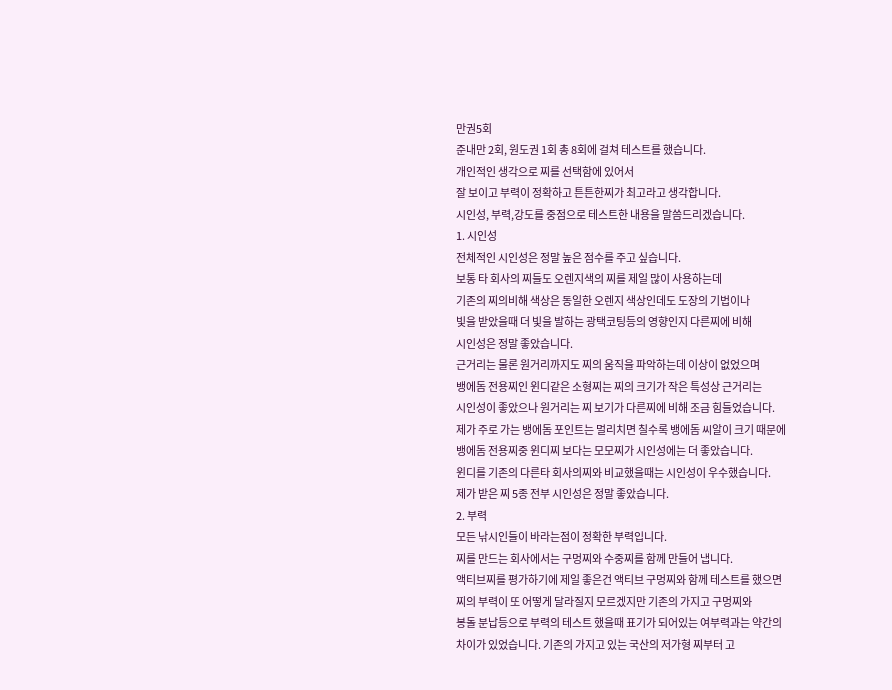만권5회
준내만 2회, 원도권 1회 총 8회에 걸쳐 테스트를 했습니다.
개인적인 생각으로 찌를 선택함에 있어서
잘 보이고 부력이 정확하고 튼튼한찌가 최고라고 생각합니다.
시인성, 부력,강도를 중점으로 테스트한 내용을 말씀드리겠습니다.
1. 시인성
전체적인 시인성은 정말 높은 점수를 주고 싶습니다.
보통 타 회사의 찌들도 오렌지색의 찌를 제일 많이 사용하는데
기존의 찌의비해 색상은 동일한 오렌지 색상인데도 도장의 기법이나
빛을 받았을때 더 빛을 발하는 광택코팅등의 영향인지 다른찌에 비해
시인성은 정말 좋았습니다.
근거리는 물론 원거리까지도 찌의 움직을 파악하는데 이상이 없었으며
뱅에돔 전용찌인 윈디같은 소형찌는 찌의 크기가 작은 특성상 근거리는
시인성이 좋았으나 원거리는 찌 보기가 다른찌에 비해 조금 힘들었습니다.
제가 주로 가는 뱅에돔 포인트는 멀리치면 칠수록 뱅에돔 씨알이 크기 때문에
뱅에돔 전용찌중 윈디찌 보다는 모모찌가 시인성에는 더 좋았습니다.
윈디를 기존의 다른타 회사의찌와 비교했을때는 시인성이 우수했습니다.
제가 받은 찌 5종 전부 시인성은 정말 좋았습니다.
2. 부력
모든 낚시인들이 바라는점이 정확한 부력입니다.
찌를 만드는 회사에서는 구멍찌와 수중찌를 함께 만들어 냅니다.
액티브찌를 평가하기에 제일 좋은건 액티브 구멍찌와 함께 테스트를 했으면
찌의 부력이 또 어떻게 달라질지 모르겠지만 기존의 가지고 구멍찌와
봉돌 분납등으로 부력의 테스트 했을때 표기가 되어있는 여부력과는 약간의
차이가 있었습니다. 기존의 가지고 있는 국산의 저가형 찌부터 고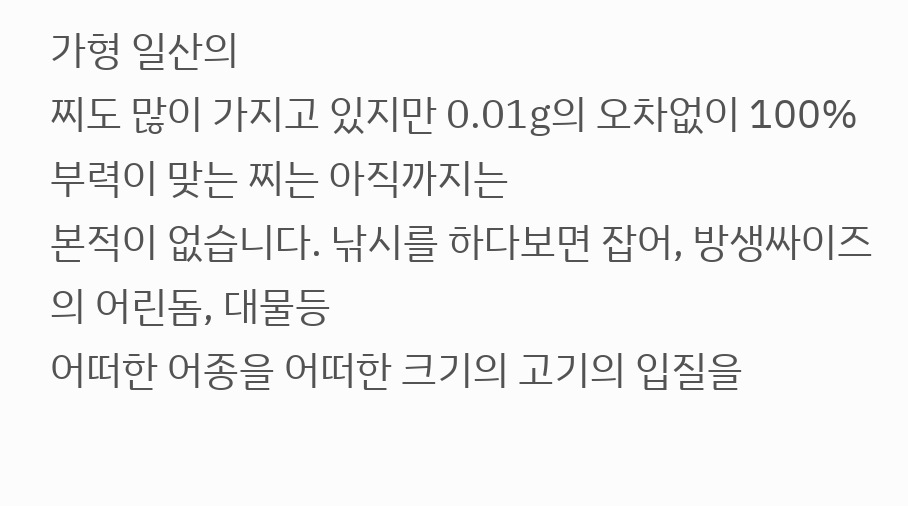가형 일산의
찌도 많이 가지고 있지만 0.01g의 오차없이 100% 부력이 맞는 찌는 아직까지는
본적이 없습니다. 낚시를 하다보면 잡어, 방생싸이즈의 어린돔, 대물등
어떠한 어종을 어떠한 크기의 고기의 입질을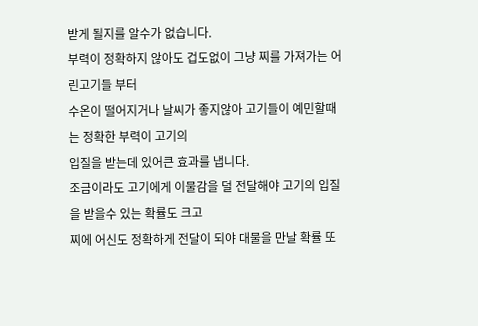받게 될지를 알수가 없습니다.
부력이 정확하지 않아도 겁도없이 그냥 찌를 가져가는 어린고기들 부터
수온이 떨어지거나 날씨가 좋지않아 고기들이 예민할때는 정확한 부력이 고기의
입질을 받는데 있어큰 효과를 냅니다.
조금이라도 고기에게 이물감을 덜 전달해야 고기의 입질을 받을수 있는 확률도 크고
찌에 어신도 정확하게 전달이 되야 대물을 만날 확률 또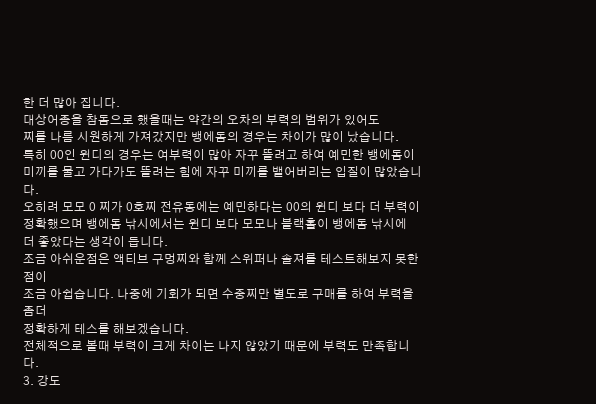한 더 많아 집니다.
대상어종을 참돔으로 했을때는 약간의 오차의 부력의 범위가 있어도
찌를 나름 시원하게 가져갔지만 뱅에돔의 경우는 차이가 많이 났습니다.
특히 00인 윈디의 경우는 여부력이 많아 자꾸 뜰려고 하여 예민한 뱅에돔이
미끼를 물고 가다가도 뜰려는 힘에 자꾸 미끼를 뱉어버리는 입질이 많았습니다.
오히려 모모 0 찌가 0호찌 전유동에는 예민하다는 00의 윈디 보다 더 부력이
정확했으며 뱅에돔 낚시에서는 윈디 보다 모모나 블랙홀이 뱅에돔 낚시에
더 좋았다는 생각이 듭니다.
조금 아쉬운점은 액티브 구멍찌와 함께 스위퍼나 솔져를 테스트해보지 못한점이
조금 아쉽습니다. 나중에 기회가 되면 수중찌만 별도로 구매를 하여 부력을 좀더
정확하게 테스를 해보겠습니다.
전체적으로 볼때 부력이 크게 차이는 나지 않았기 때문에 부력도 만족합니다.
3. 강도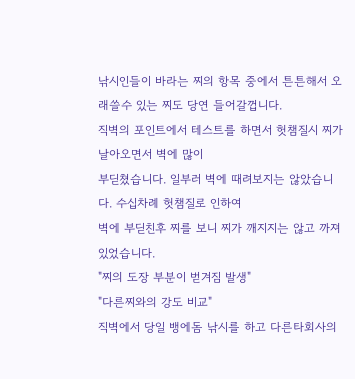낚시인들이 바라는 찌의 항목 중에서 튼튼해서 오래쓸수 있는 찌도 당연 들어갈껍니다.
직벽의 포인트에서 테스트를 하면서 헛챔질시 찌가 날아오면서 벽에 많이
부딛쳤습니다. 일부러 벽에 때려보지는 않았습니다. 수십차례 헛챔질로 인하여
벽에 부딛친후 찌를 보니 찌가 깨지지는 않고 까져있었습니다.
"찌의 도장 부분이 벋겨짐 발생"
"다른찌와의 강도 비교"
직벽에서 당일 뱅에돔 낚시를 하고 다른타회사의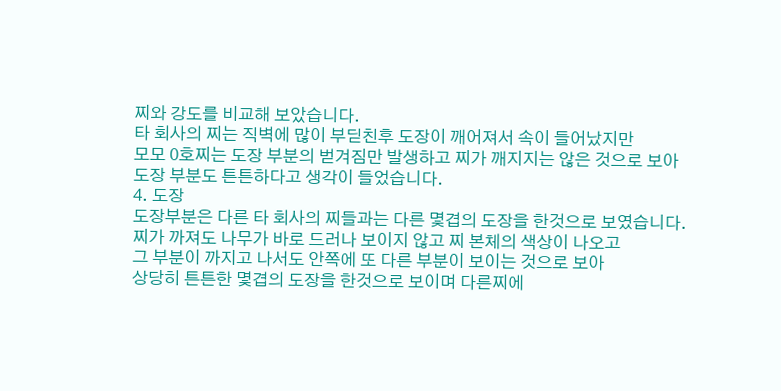찌와 강도를 비교해 보았습니다.
타 회사의 찌는 직벽에 많이 부딛친후 도장이 깨어져서 속이 들어났지만
모모 0호찌는 도장 부분의 벋겨짐만 발생하고 찌가 깨지지는 않은 것으로 보아
도장 부분도 튼튼하다고 생각이 들었습니다.
4. 도장
도장부분은 다른 타 회사의 찌들과는 다른 몇겹의 도장을 한것으로 보였습니다.
찌가 까져도 나무가 바로 드러나 보이지 않고 찌 본체의 색상이 나오고
그 부분이 까지고 나서도 안쪽에 또 다른 부분이 보이는 것으로 보아
상당히 튼튼한 몇겹의 도장을 한것으로 보이며 다른찌에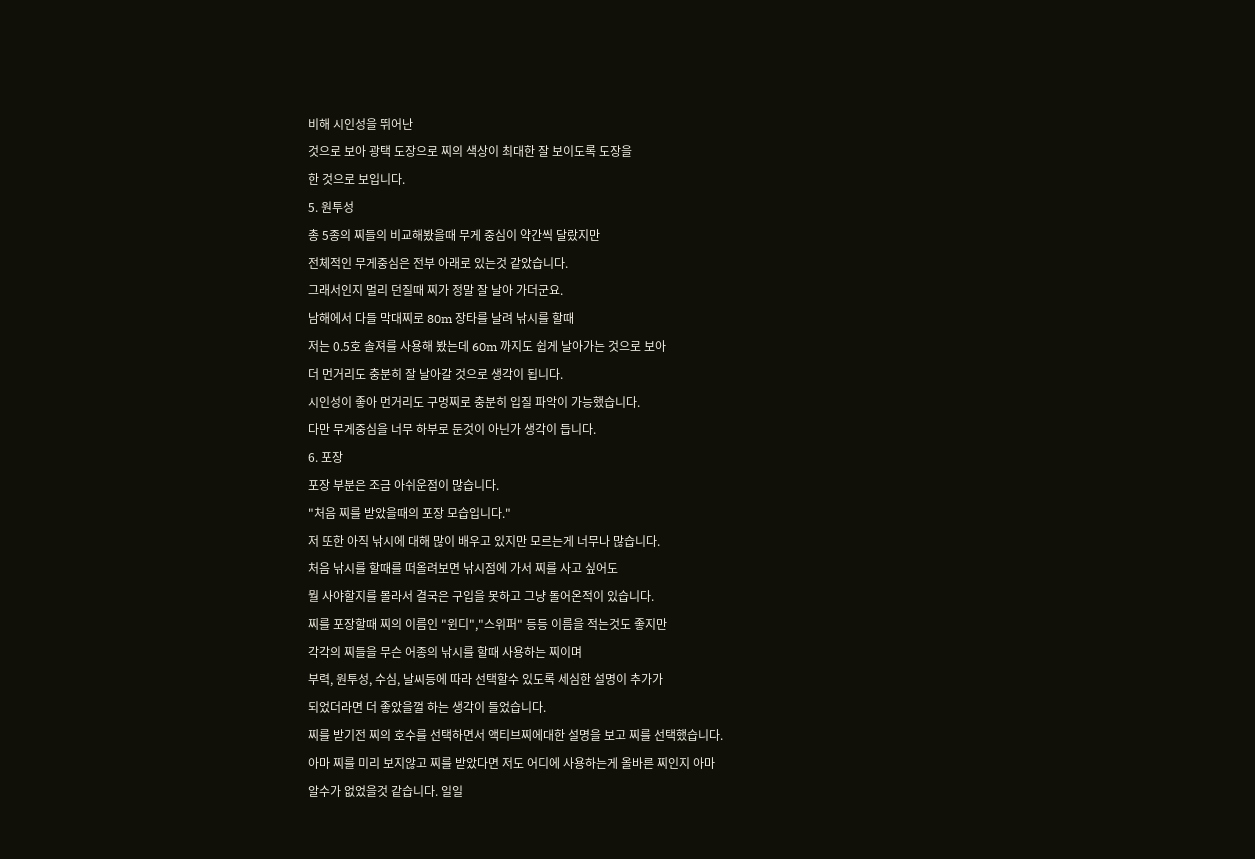비해 시인성을 뛰어난
것으로 보아 광택 도장으로 찌의 색상이 최대한 잘 보이도록 도장을
한 것으로 보입니다.
5. 원투성
총 5종의 찌들의 비교해봤을때 무게 중심이 약간씩 달랐지만
전체적인 무게중심은 전부 아래로 있는것 같았습니다.
그래서인지 멀리 던질때 찌가 정말 잘 날아 가더군요.
남해에서 다들 막대찌로 80m 장타를 날려 낚시를 할때
저는 0.5호 솔져를 사용해 봤는데 60m 까지도 쉽게 날아가는 것으로 보아
더 먼거리도 충분히 잘 날아갈 것으로 생각이 됩니다.
시인성이 좋아 먼거리도 구멍찌로 충분히 입질 파악이 가능했습니다.
다만 무게중심을 너무 하부로 둔것이 아닌가 생각이 듭니다.
6. 포장
포장 부분은 조금 아쉬운점이 많습니다.
"처음 찌를 받았을때의 포장 모습입니다."
저 또한 아직 낚시에 대해 많이 배우고 있지만 모르는게 너무나 많습니다.
처음 낚시를 할때를 떠올려보면 낚시점에 가서 찌를 사고 싶어도
뭘 사야할지를 몰라서 결국은 구입을 못하고 그냥 돌어온적이 있습니다.
찌를 포장할때 찌의 이름인 "윈디","스위퍼" 등등 이름을 적는것도 좋지만
각각의 찌들을 무슨 어종의 낚시를 할때 사용하는 찌이며
부력, 원투성, 수심, 날씨등에 따라 선택할수 있도록 세심한 설명이 추가가
되었더라면 더 좋았을껄 하는 생각이 들었습니다.
찌를 받기전 찌의 호수를 선택하면서 액티브찌에대한 설명을 보고 찌를 선택했습니다.
아마 찌를 미리 보지않고 찌를 받았다면 저도 어디에 사용하는게 올바른 찌인지 아마
알수가 없었을것 같습니다. 일일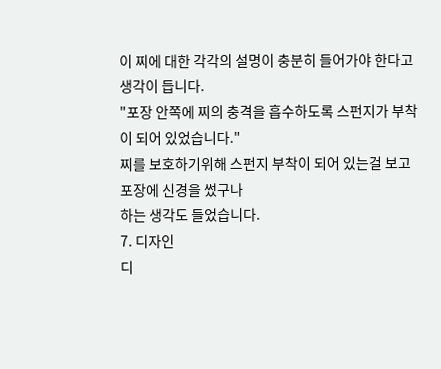이 찌에 대한 각각의 설명이 충분히 들어가야 한다고
생각이 듭니다.
"포장 안쪽에 찌의 충격을 흡수하도록 스펀지가 부착이 되어 있었습니다."
찌를 보호하기위해 스펀지 부착이 되어 있는걸 보고 포장에 신경을 썼구나
하는 생각도 들었습니다.
7. 디자인
디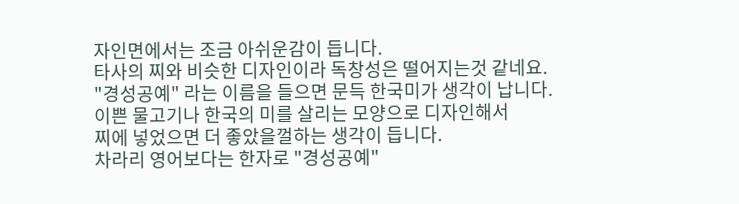자인면에서는 조금 아쉬운감이 듭니다.
타사의 찌와 비슷한 디자인이라 독창성은 떨어지는것 같네요.
"경성공예" 라는 이름을 들으면 문득 한국미가 생각이 납니다.
이쁜 물고기나 한국의 미를 살리는 모양으로 디자인해서
찌에 넣었으면 더 좋았을껄하는 생각이 듭니다.
차라리 영어보다는 한자로 "경성공예"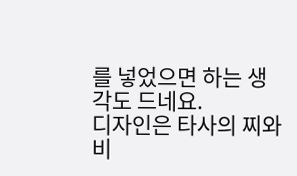를 넣었으면 하는 생각도 드네요.
디자인은 타사의 찌와 비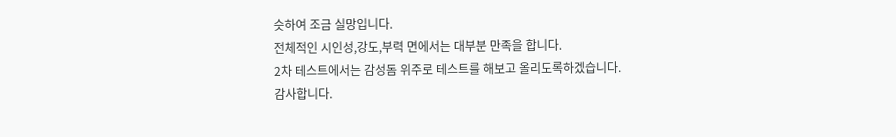슷하여 조금 실망입니다.
전체적인 시인성,강도,부력 면에서는 대부분 만족을 합니다.
2차 테스트에서는 감성돔 위주로 테스트를 해보고 올리도록하겠습니다.
감사합니다.